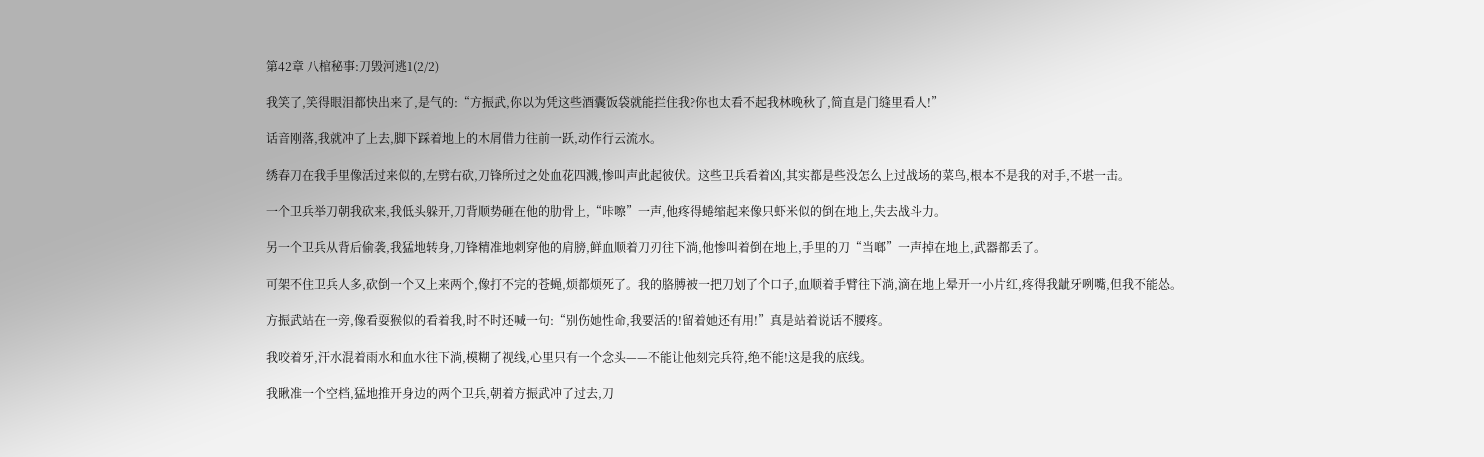第42章 八棺秘事:刀毁河逃1(2/2)

我笑了,笑得眼泪都快出来了,是气的:“方振武,你以为凭这些酒囊饭袋就能拦住我?你也太看不起我林晚秋了,简直是门缝里看人!”

话音刚落,我就冲了上去,脚下踩着地上的木屑借力往前一跃,动作行云流水。

绣春刀在我手里像活过来似的,左劈右砍,刀锋所过之处血花四溅,惨叫声此起彼伏。这些卫兵看着凶,其实都是些没怎么上过战场的菜鸟,根本不是我的对手,不堪一击。

一个卫兵举刀朝我砍来,我低头躲开,刀背顺势砸在他的肋骨上,“咔嚓”一声,他疼得蜷缩起来像只虾米似的倒在地上,失去战斗力。

另一个卫兵从背后偷袭,我猛地转身,刀锋精准地刺穿他的肩膀,鲜血顺着刀刃往下淌,他惨叫着倒在地上,手里的刀“当啷”一声掉在地上,武器都丢了。

可架不住卫兵人多,砍倒一个又上来两个,像打不完的苍蝇,烦都烦死了。我的胳膊被一把刀划了个口子,血顺着手臂往下淌,滴在地上晕开一小片红,疼得我龇牙咧嘴,但我不能怂。

方振武站在一旁,像看耍猴似的看着我,时不时还喊一句:“别伤她性命,我要活的!留着她还有用!”真是站着说话不腰疼。

我咬着牙,汗水混着雨水和血水往下淌,模糊了视线,心里只有一个念头——不能让他刻完兵符,绝不能!这是我的底线。

我瞅准一个空档,猛地推开身边的两个卫兵,朝着方振武冲了过去,刀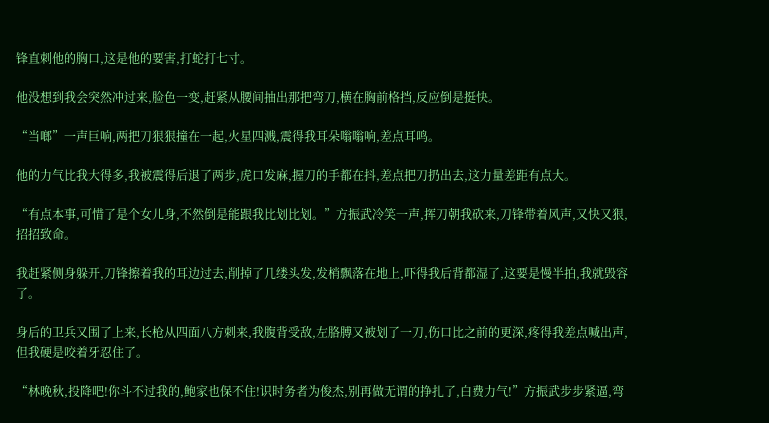锋直刺他的胸口,这是他的要害,打蛇打七寸。

他没想到我会突然冲过来,脸色一变,赶紧从腰间抽出那把弯刀,横在胸前格挡,反应倒是挺快。

“当啷”一声巨响,两把刀狠狠撞在一起,火星四溅,震得我耳朵嗡嗡响,差点耳鸣。

他的力气比我大得多,我被震得后退了两步,虎口发麻,握刀的手都在抖,差点把刀扔出去,这力量差距有点大。

“有点本事,可惜了是个女儿身,不然倒是能跟我比划比划。”方振武冷笑一声,挥刀朝我砍来,刀锋带着风声,又快又狠,招招致命。

我赶紧侧身躲开,刀锋擦着我的耳边过去,削掉了几缕头发,发梢飘落在地上,吓得我后背都湿了,这要是慢半拍,我就毁容了。

身后的卫兵又围了上来,长枪从四面八方刺来,我腹背受敌,左胳膊又被划了一刀,伤口比之前的更深,疼得我差点喊出声,但我硬是咬着牙忍住了。

“林晚秋,投降吧!你斗不过我的,鲍家也保不住!识时务者为俊杰,别再做无谓的挣扎了,白费力气!”方振武步步紧逼,弯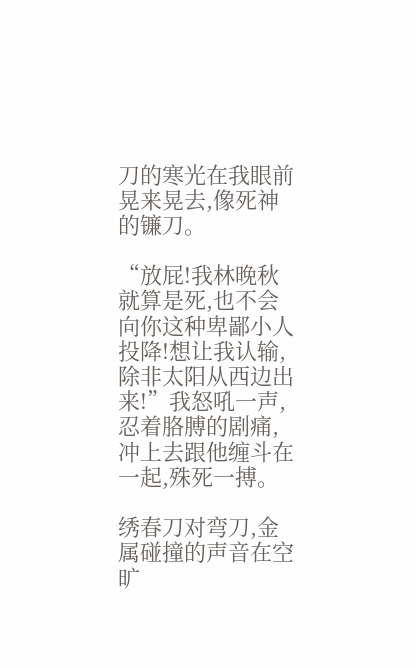刀的寒光在我眼前晃来晃去,像死神的镰刀。

“放屁!我林晚秋就算是死,也不会向你这种卑鄙小人投降!想让我认输,除非太阳从西边出来!”我怒吼一声,忍着胳膊的剧痛,冲上去跟他缠斗在一起,殊死一搏。

绣春刀对弯刀,金属碰撞的声音在空旷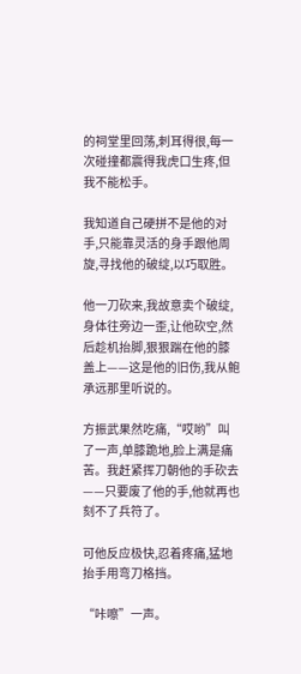的祠堂里回荡,刺耳得很,每一次碰撞都震得我虎口生疼,但我不能松手。

我知道自己硬拼不是他的对手,只能靠灵活的身手跟他周旋,寻找他的破绽,以巧取胜。

他一刀砍来,我故意卖个破绽,身体往旁边一歪,让他砍空,然后趁机抬脚,狠狠踹在他的膝盖上——这是他的旧伤,我从鲍承远那里听说的。

方振武果然吃痛,“哎哟”叫了一声,单膝跪地,脸上满是痛苦。我赶紧挥刀朝他的手砍去——只要废了他的手,他就再也刻不了兵符了。

可他反应极快,忍着疼痛,猛地抬手用弯刀格挡。

“咔嚓”一声。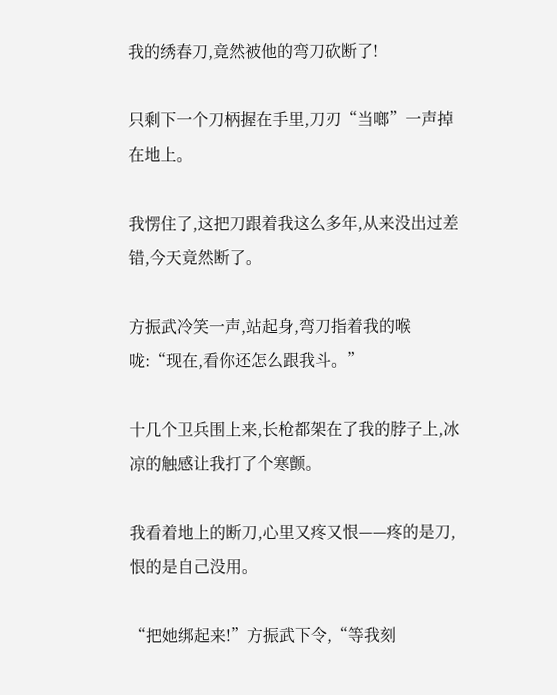我的绣春刀,竟然被他的弯刀砍断了!

只剩下一个刀柄握在手里,刀刃“当啷”一声掉在地上。

我愣住了,这把刀跟着我这么多年,从来没出过差错,今天竟然断了。

方振武冷笑一声,站起身,弯刀指着我的喉咙:“现在,看你还怎么跟我斗。”

十几个卫兵围上来,长枪都架在了我的脖子上,冰凉的触感让我打了个寒颤。

我看着地上的断刀,心里又疼又恨——疼的是刀,恨的是自己没用。

“把她绑起来!”方振武下令,“等我刻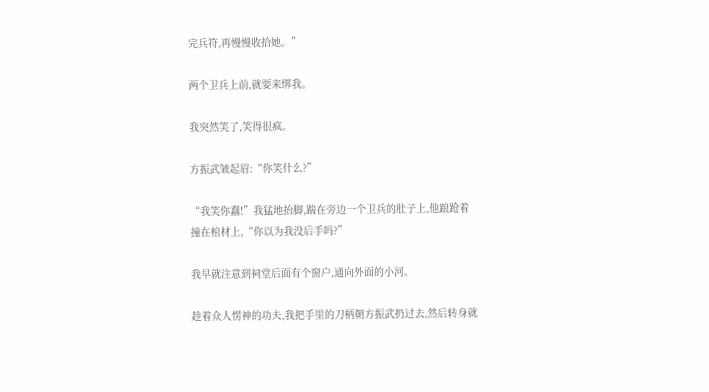完兵符,再慢慢收拾她。”

两个卫兵上前,就要来绑我。

我突然笑了,笑得很疯。

方振武皱起眉:“你笑什么?”

“我笑你蠢!”我猛地抬脚,踹在旁边一个卫兵的肚子上,他踉跄着撞在棺材上,“你以为我没后手吗?”

我早就注意到祠堂后面有个窗户,通向外面的小河。

趁着众人愣神的功夫,我把手里的刀柄朝方振武扔过去,然后转身就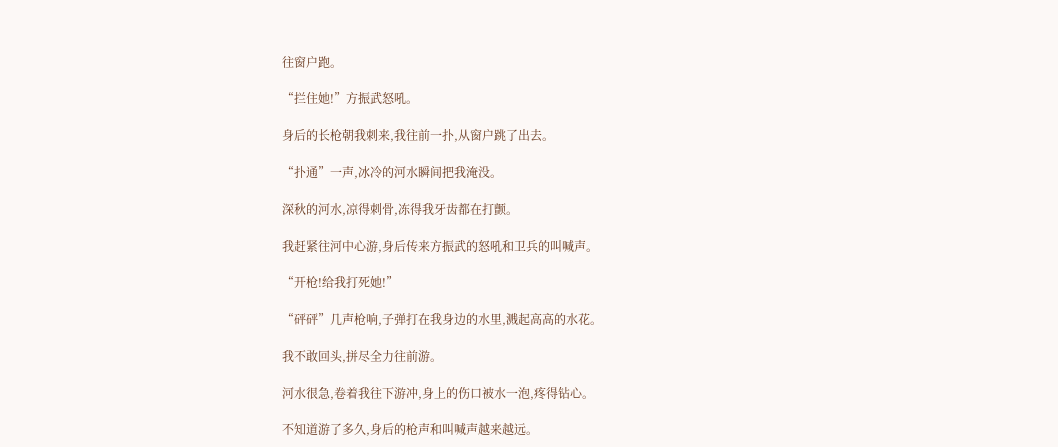往窗户跑。

“拦住她!”方振武怒吼。

身后的长枪朝我刺来,我往前一扑,从窗户跳了出去。

“扑通”一声,冰冷的河水瞬间把我淹没。

深秋的河水,凉得刺骨,冻得我牙齿都在打颤。

我赶紧往河中心游,身后传来方振武的怒吼和卫兵的叫喊声。

“开枪!给我打死她!”

“砰砰”几声枪响,子弹打在我身边的水里,溅起高高的水花。

我不敢回头,拼尽全力往前游。

河水很急,卷着我往下游冲,身上的伤口被水一泡,疼得钻心。

不知道游了多久,身后的枪声和叫喊声越来越远。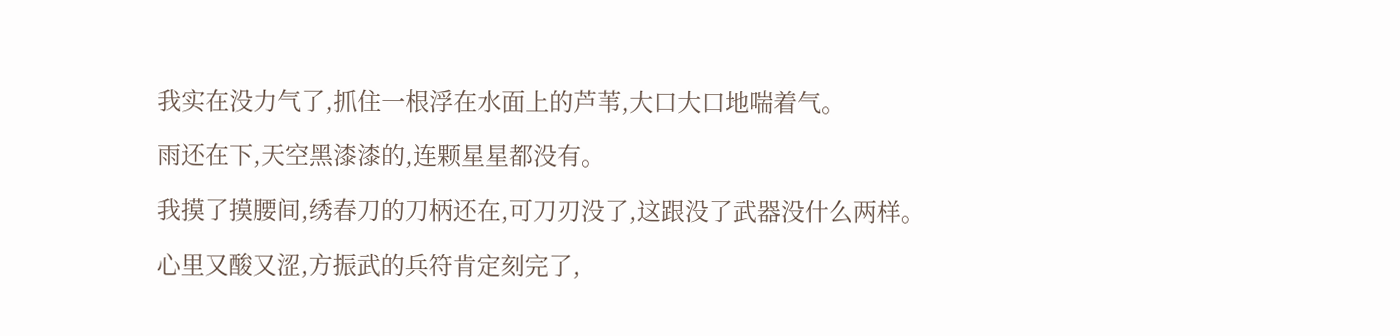我实在没力气了,抓住一根浮在水面上的芦苇,大口大口地喘着气。

雨还在下,天空黑漆漆的,连颗星星都没有。

我摸了摸腰间,绣春刀的刀柄还在,可刀刃没了,这跟没了武器没什么两样。

心里又酸又涩,方振武的兵符肯定刻完了,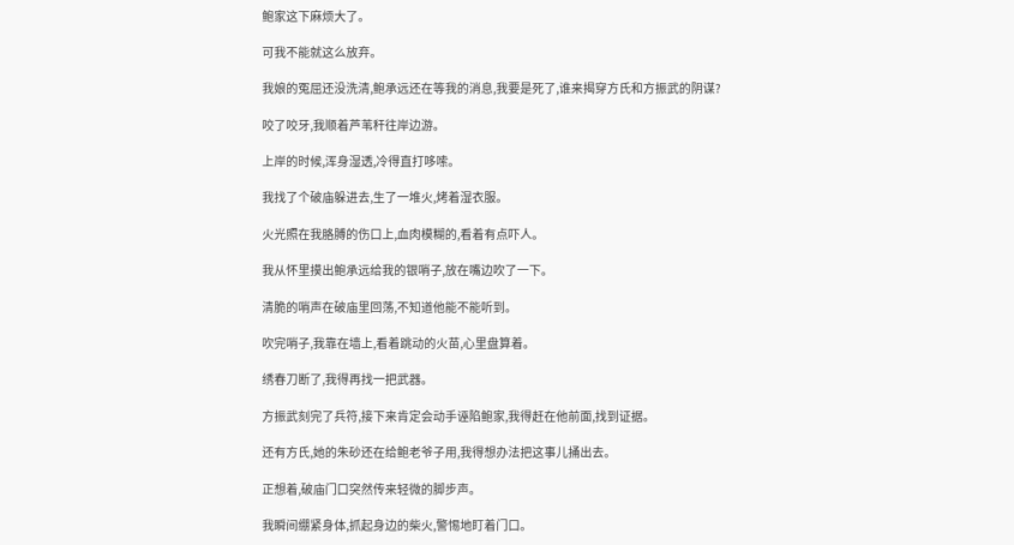鲍家这下麻烦大了。

可我不能就这么放弃。

我娘的冤屈还没洗清,鲍承远还在等我的消息,我要是死了,谁来揭穿方氏和方振武的阴谋?

咬了咬牙,我顺着芦苇秆往岸边游。

上岸的时候,浑身湿透,冷得直打哆嗦。

我找了个破庙躲进去,生了一堆火,烤着湿衣服。

火光照在我胳膊的伤口上,血肉模糊的,看着有点吓人。

我从怀里摸出鲍承远给我的银哨子,放在嘴边吹了一下。

清脆的哨声在破庙里回荡,不知道他能不能听到。

吹完哨子,我靠在墙上,看着跳动的火苗,心里盘算着。

绣春刀断了,我得再找一把武器。

方振武刻完了兵符,接下来肯定会动手诬陷鲍家,我得赶在他前面,找到证据。

还有方氏,她的朱砂还在给鲍老爷子用,我得想办法把这事儿捅出去。

正想着,破庙门口突然传来轻微的脚步声。

我瞬间绷紧身体,抓起身边的柴火,警惕地盯着门口。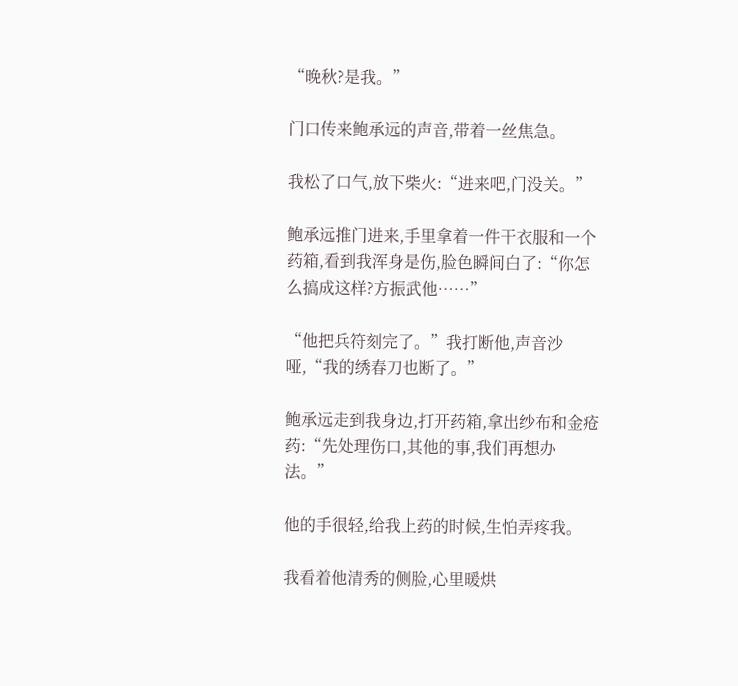“晚秋?是我。”

门口传来鲍承远的声音,带着一丝焦急。

我松了口气,放下柴火:“进来吧,门没关。”

鲍承远推门进来,手里拿着一件干衣服和一个药箱,看到我浑身是伤,脸色瞬间白了:“你怎么搞成这样?方振武他……”

“他把兵符刻完了。”我打断他,声音沙哑,“我的绣春刀也断了。”

鲍承远走到我身边,打开药箱,拿出纱布和金疮药:“先处理伤口,其他的事,我们再想办法。”

他的手很轻,给我上药的时候,生怕弄疼我。

我看着他清秀的侧脸,心里暖烘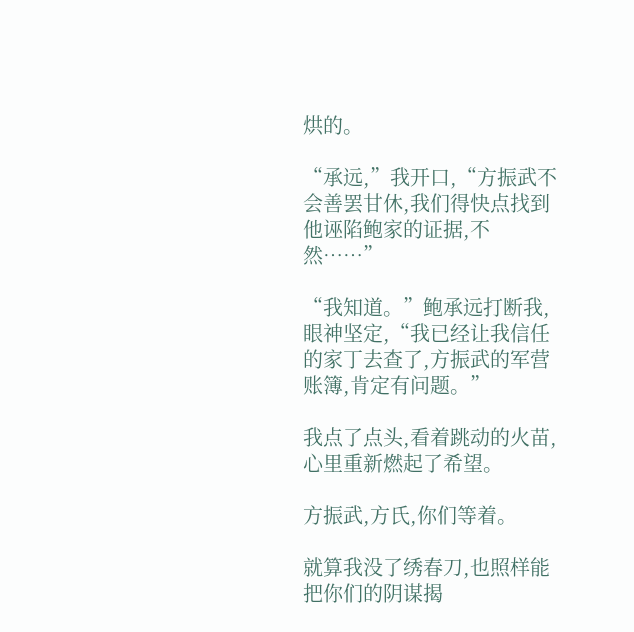烘的。

“承远,”我开口,“方振武不会善罢甘休,我们得快点找到他诬陷鲍家的证据,不然……”

“我知道。”鲍承远打断我,眼神坚定,“我已经让我信任的家丁去查了,方振武的军营账簿,肯定有问题。”

我点了点头,看着跳动的火苗,心里重新燃起了希望。

方振武,方氏,你们等着。

就算我没了绣春刀,也照样能把你们的阴谋揭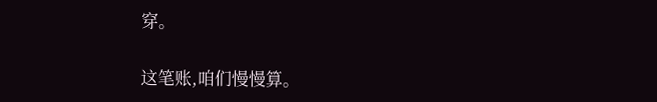穿。

这笔账,咱们慢慢算。